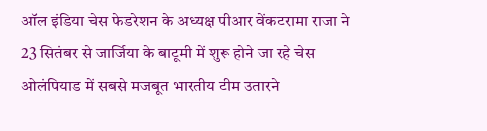ऑल इंडिया चेस फेडरेशन के अध्यक्ष पीआर वेंकटरामा राजा ने 23 सितंबर से जार्जिया के बाटूमी में शुरू होने जा रहे चेस ओलंपियाड में सबसे मजबूत भारतीय टीम उतारने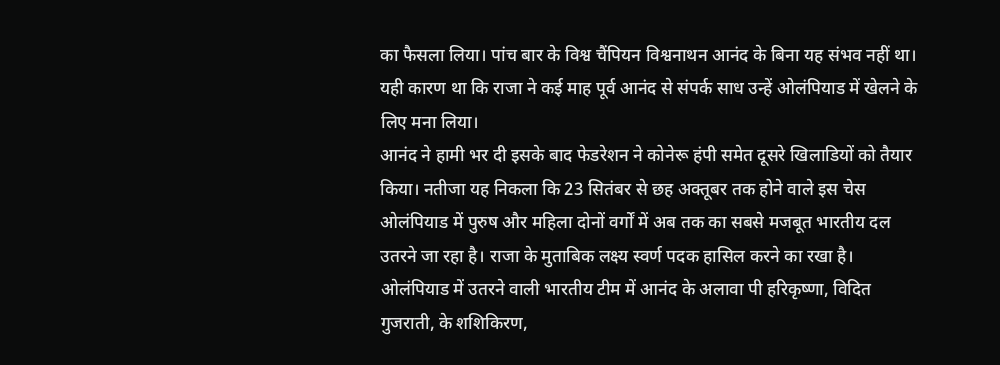का फैसला लिया। पांच बार के विश्व चैंपियन विश्वनाथन आनंद के बिना यह संभव नहीं था। यही कारण था कि राजा ने कई माह पूर्व आनंद से संपर्क साध उन्हें ओलंपियाड में खेलने के लिए मना लिया।
आनंद ने हामी भर दी इसके बाद फेडरेशन ने कोनेरू हंपी समेत दूसरे खिलाडियों को तैयार किया। नतीजा यह निकला कि 23 सितंबर से छह अक्तूबर तक होने वाले इस चेस ओलंपियाड में पुरुष और महिला दोनों वर्गों में अब तक का सबसे मजबूत भारतीय दल उतरने जा रहा है। राजा के मुताबिक लक्ष्य स्वर्ण पदक हासिल करने का रखा है।
ओलंपियाड में उतरने वाली भारतीय टीम में आनंद के अलावा पी हरिकृष्णा, विदित गुजराती, के शशिकिरण,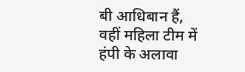बी आधिबान हैं, वहीं महिला टीम में हंपी के अलावा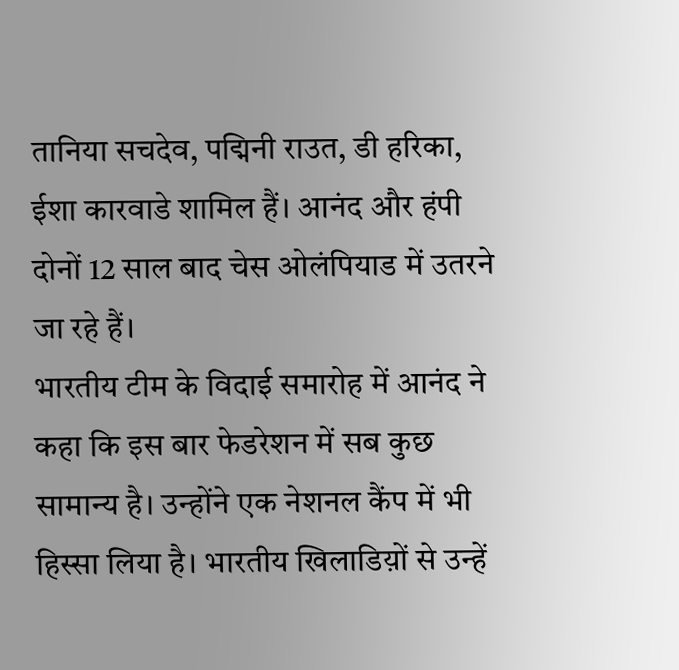तानिया सचदेव, पद्मिनी राउत, डी हरिका, ईशा कारवाडे शामिल हैं। आनंद और हंपी दोनों 12 साल बाद चेस ओलंपियाड में उतरने जा रहे हैं।
भारतीय टीम के विदाई समारोह में आनंद ने कहा कि इस बार फेडरेशन में सब कुछ सामान्य है। उन्होंने एक नेशनल कैंप में भी हिस्सा लिया है। भारतीय खिलाडिय़ों से उन्हें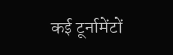कई टूर्नामेंटों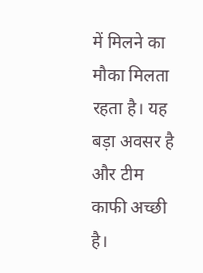में मिलने का मौका मिलता रहता है। यह बड़ा अवसर है और टीम काफी अच्छी है।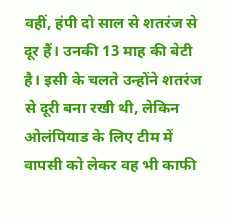वहीं, हंपी दो साल से शतरंज से दूर हैं। उनकी 13 माह की बेटी है। इसी के चलते उन्होंने शतरंज से दूरी बना रखी थी, लेकिन ओलंपियाड के लिए टीम में वापसी को लेकर वह भी काफी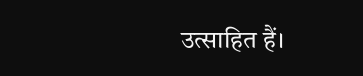उत्साहित हैं।